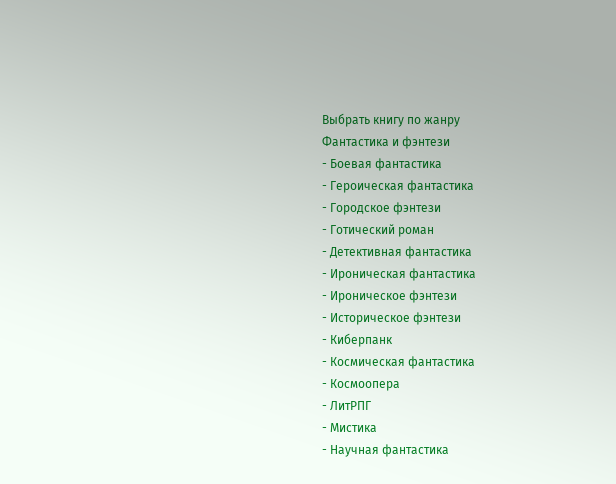Выбрать книгу по жанру
Фантастика и фэнтези
- Боевая фантастика
- Героическая фантастика
- Городское фэнтези
- Готический роман
- Детективная фантастика
- Ироническая фантастика
- Ироническое фэнтези
- Историческое фэнтези
- Киберпанк
- Космическая фантастика
- Космоопера
- ЛитРПГ
- Мистика
- Научная фантастика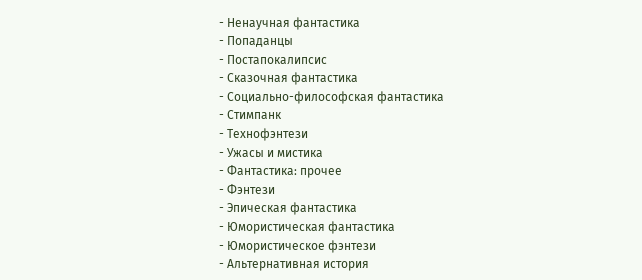- Ненаучная фантастика
- Попаданцы
- Постапокалипсис
- Сказочная фантастика
- Социально-философская фантастика
- Стимпанк
- Технофэнтези
- Ужасы и мистика
- Фантастика: прочее
- Фэнтези
- Эпическая фантастика
- Юмористическая фантастика
- Юмористическое фэнтези
- Альтернативная история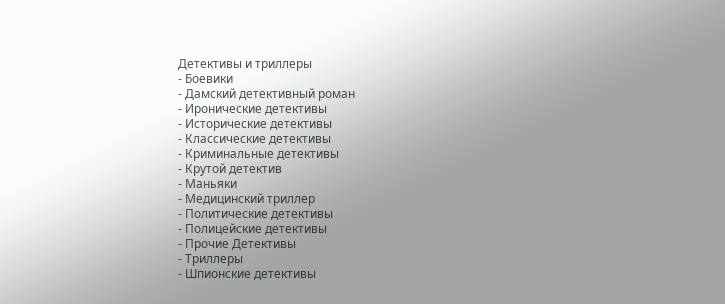Детективы и триллеры
- Боевики
- Дамский детективный роман
- Иронические детективы
- Исторические детективы
- Классические детективы
- Криминальные детективы
- Крутой детектив
- Маньяки
- Медицинский триллер
- Политические детективы
- Полицейские детективы
- Прочие Детективы
- Триллеры
- Шпионские детективы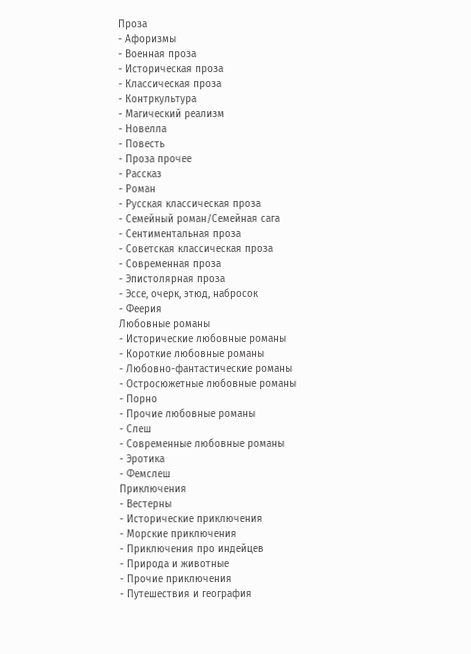Проза
- Афоризмы
- Военная проза
- Историческая проза
- Классическая проза
- Контркультура
- Магический реализм
- Новелла
- Повесть
- Проза прочее
- Рассказ
- Роман
- Русская классическая проза
- Семейный роман/Семейная сага
- Сентиментальная проза
- Советская классическая проза
- Современная проза
- Эпистолярная проза
- Эссе, очерк, этюд, набросок
- Феерия
Любовные романы
- Исторические любовные романы
- Короткие любовные романы
- Любовно-фантастические романы
- Остросюжетные любовные романы
- Порно
- Прочие любовные романы
- Слеш
- Современные любовные романы
- Эротика
- Фемслеш
Приключения
- Вестерны
- Исторические приключения
- Морские приключения
- Приключения про индейцев
- Природа и животные
- Прочие приключения
- Путешествия и география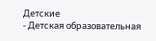Детские
- Детская образовательная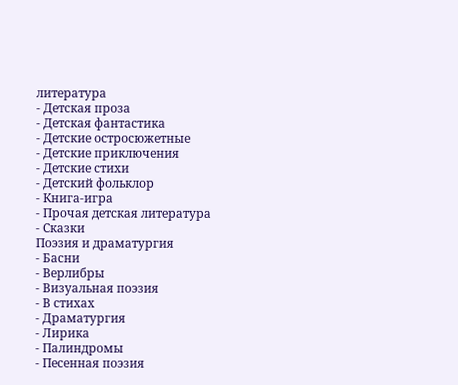литература
- Детская проза
- Детская фантастика
- Детские остросюжетные
- Детские приключения
- Детские стихи
- Детский фольклор
- Книга-игра
- Прочая детская литература
- Сказки
Поэзия и драматургия
- Басни
- Верлибры
- Визуальная поэзия
- В стихах
- Драматургия
- Лирика
- Палиндромы
- Песенная поэзия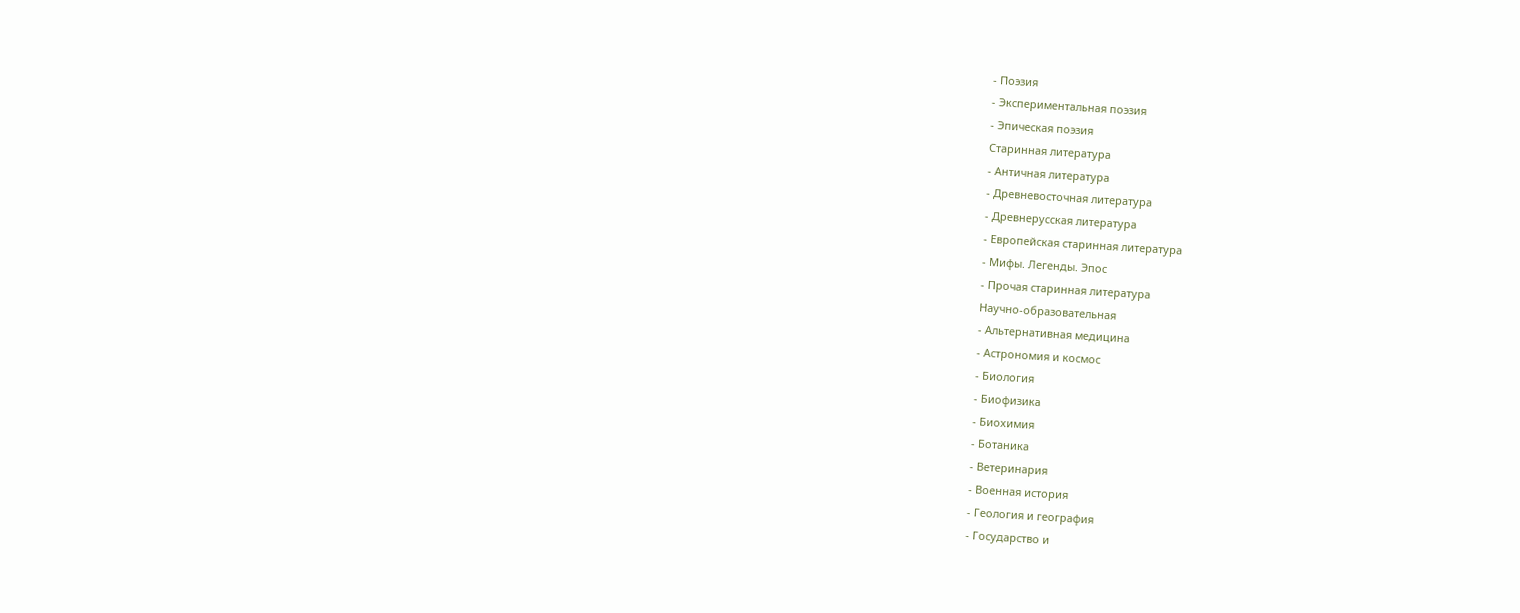- Поэзия
- Экспериментальная поэзия
- Эпическая поэзия
Старинная литература
- Античная литература
- Древневосточная литература
- Древнерусская литература
- Европейская старинная литература
- Мифы. Легенды. Эпос
- Прочая старинная литература
Научно-образовательная
- Альтернативная медицина
- Астрономия и космос
- Биология
- Биофизика
- Биохимия
- Ботаника
- Ветеринария
- Военная история
- Геология и география
- Государство и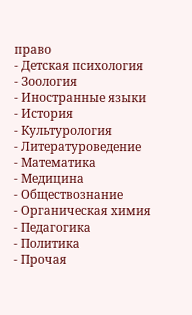право
- Детская психология
- Зоология
- Иностранные языки
- История
- Культурология
- Литературоведение
- Математика
- Медицина
- Обществознание
- Органическая химия
- Педагогика
- Политика
- Прочая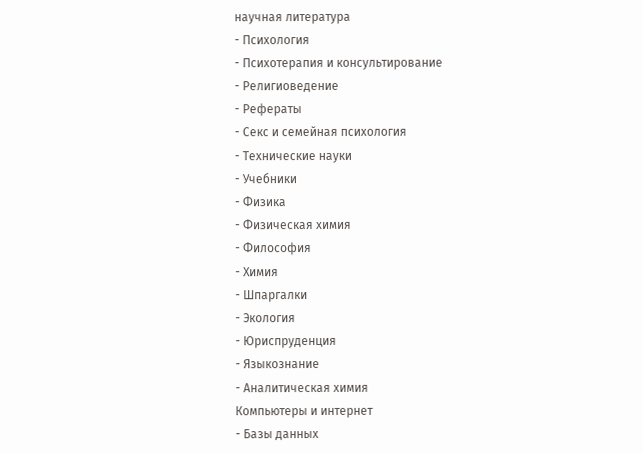научная литература
- Психология
- Психотерапия и консультирование
- Религиоведение
- Рефераты
- Секс и семейная психология
- Технические науки
- Учебники
- Физика
- Физическая химия
- Философия
- Химия
- Шпаргалки
- Экология
- Юриспруденция
- Языкознание
- Аналитическая химия
Компьютеры и интернет
- Базы данных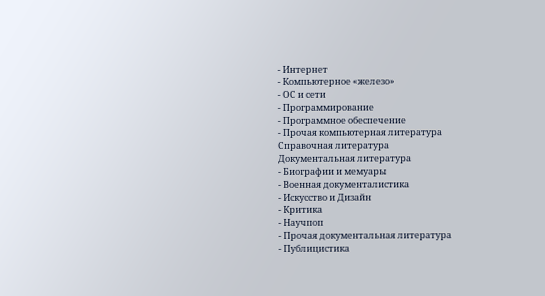- Интернет
- Компьютерное «железо»
- ОС и сети
- Программирование
- Программное обеспечение
- Прочая компьютерная литература
Справочная литература
Документальная литература
- Биографии и мемуары
- Военная документалистика
- Искусство и Дизайн
- Критика
- Научпоп
- Прочая документальная литература
- Публицистика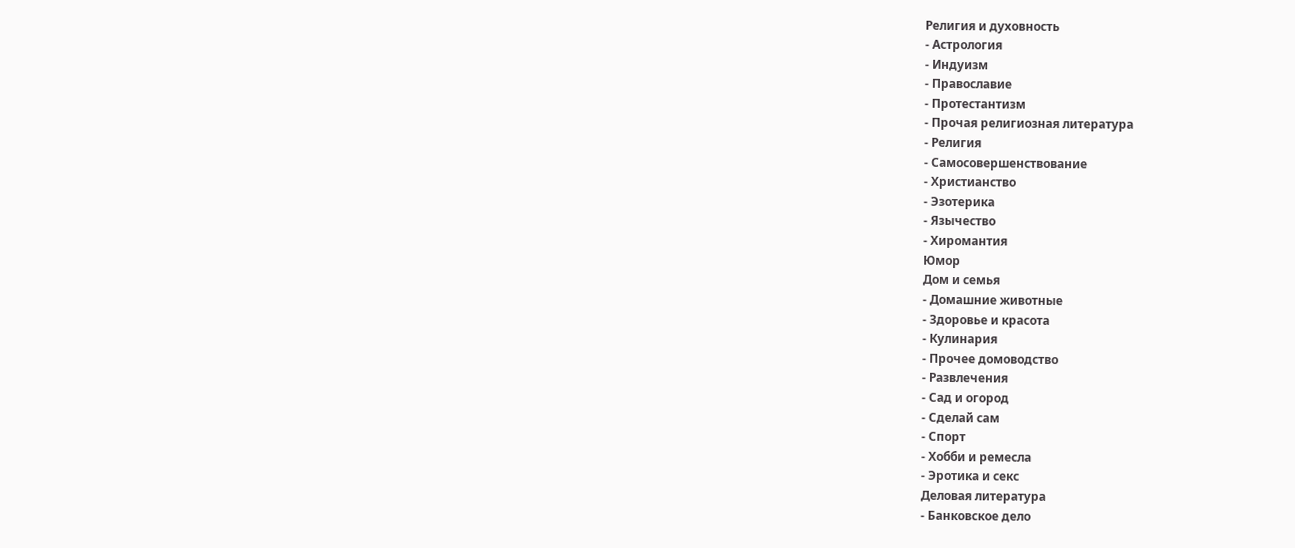Религия и духовность
- Астрология
- Индуизм
- Православие
- Протестантизм
- Прочая религиозная литература
- Религия
- Самосовершенствование
- Христианство
- Эзотерика
- Язычество
- Хиромантия
Юмор
Дом и семья
- Домашние животные
- Здоровье и красота
- Кулинария
- Прочее домоводство
- Развлечения
- Сад и огород
- Сделай сам
- Спорт
- Хобби и ремесла
- Эротика и секс
Деловая литература
- Банковское дело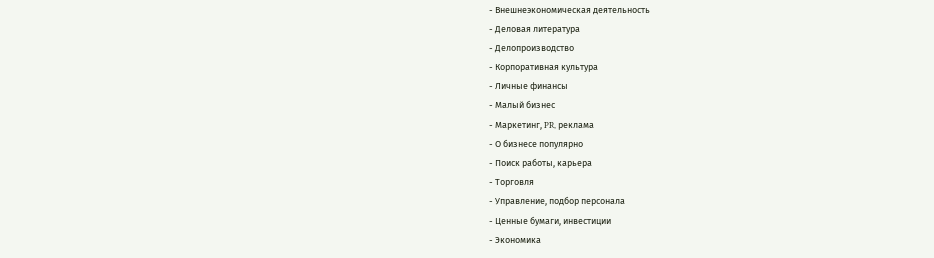- Внешнеэкономическая деятельность
- Деловая литература
- Делопроизводство
- Корпоративная культура
- Личные финансы
- Малый бизнес
- Маркетинг, PR, реклама
- О бизнесе популярно
- Поиск работы, карьера
- Торговля
- Управление, подбор персонала
- Ценные бумаги, инвестиции
- Экономика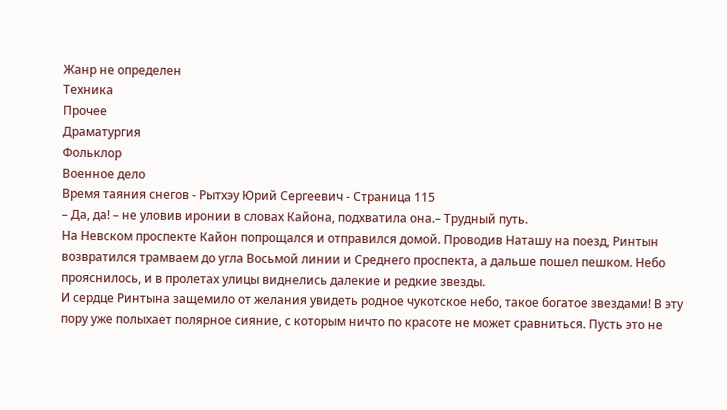Жанр не определен
Техника
Прочее
Драматургия
Фольклор
Военное дело
Время таяния снегов - Рытхэу Юрий Сергеевич - Страница 115
– Да, да! – не уловив иронии в словах Кайона, подхватила она.– Трудный путь.
На Невском проспекте Кайон попрощался и отправился домой. Проводив Наташу на поезд, Ринтын возвратился трамваем до угла Восьмой линии и Среднего проспекта, а дальше пошел пешком. Небо прояснилось, и в пролетах улицы виднелись далекие и редкие звезды.
И сердце Ринтына защемило от желания увидеть родное чукотское небо, такое богатое звездами! В эту пору уже полыхает полярное сияние, с которым ничто по красоте не может сравниться. Пусть это не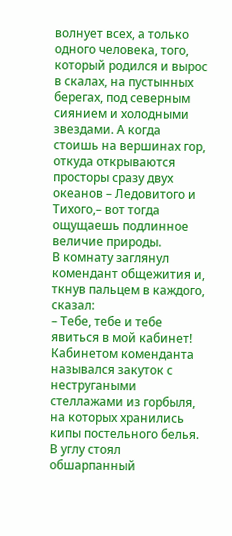волнует всех, а только одного человека, того, который родился и вырос в скалах, на пустынных берегах, под северным сиянием и холодными звездами. А когда стоишь на вершинах гор, откуда открываются просторы сразу двух океанов – Ледовитого и Тихого,– вот тогда ощущаешь подлинное величие природы.
В комнату заглянул комендант общежития и, ткнув пальцем в каждого, сказал:
– Тебе, тебе и тебе явиться в мой кабинет!
Кабинетом коменданта назывался закуток с нестругаными стеллажами из горбыля, на которых хранились кипы постельного белья.
В углу стоял обшарпанный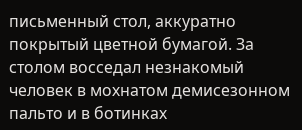письменный стол, аккуратно покрытый цветной бумагой. За столом восседал незнакомый человек в мохнатом демисезонном пальто и в ботинках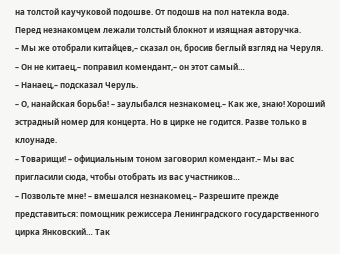на толстой каучуковой подошве. От подошв на пол натекла вода.
Перед незнакомцем лежали толстый блокнот и изящная авторучка.
– Мы же отобрали китайцев,– сказал он, бросив беглый взгляд на Черуля.
– Он не китаец,– поправил комендант,– он этот самый…
– Нанаец,– подсказал Черуль.
– О, нанайская борьба! – заулыбался незнакомец.– Как же, знаю! Хороший эстрадный номер для концерта. Но в цирке не годится. Разве только в клоунаде.
– Товарищи! – официальным тоном заговорил комендант.– Мы вас пригласили сюда, чтобы отобрать из вас участников…
– Позвольте мне! – вмешался незнакомец.– Разрешите прежде представиться: помощник режиссера Ленинградского государственного цирка Янковский… Так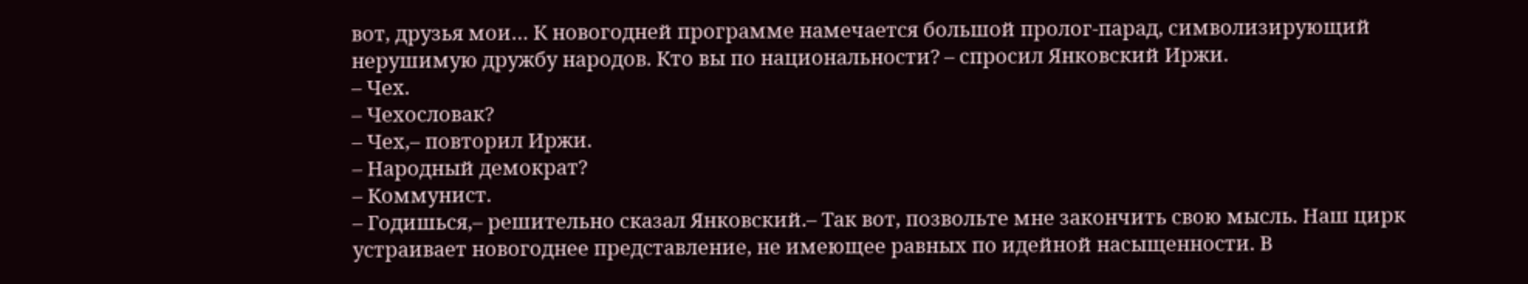вот, друзья мои… К новогодней программе намечается большой пролог-парад, символизирующий нерушимую дружбу народов. Кто вы по национальности? – спросил Янковский Иржи.
– Чех.
– Чехословак?
– Чех,– повторил Иржи.
– Народный демократ?
– Коммунист.
– Годишься,– решительно сказал Янковский.– Так вот, позвольте мне закончить свою мысль. Наш цирк устраивает новогоднее представление, не имеющее равных по идейной насыщенности. В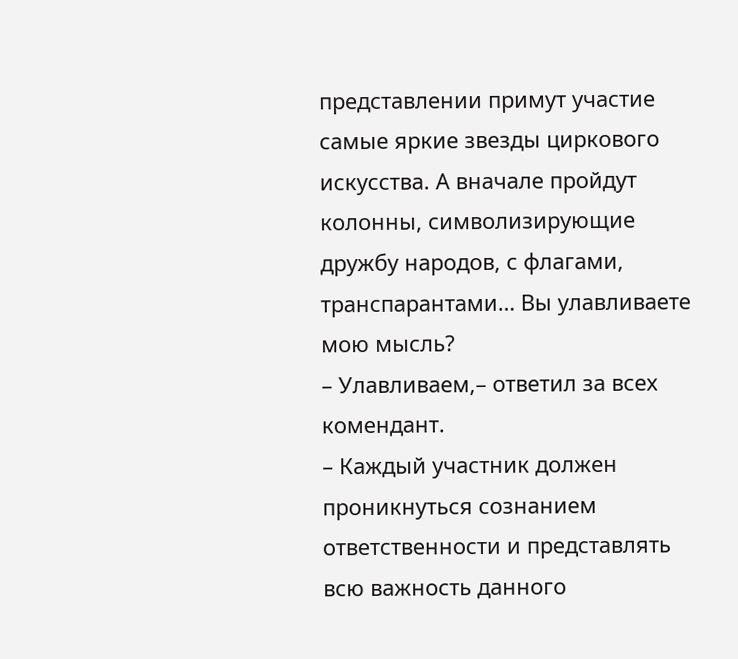представлении примут участие самые яркие звезды циркового искусства. А вначале пройдут колонны, символизирующие дружбу народов, с флагами, транспарантами… Вы улавливаете мою мысль?
– Улавливаем,– ответил за всех комендант.
– Каждый участник должен проникнуться сознанием ответственности и представлять всю важность данного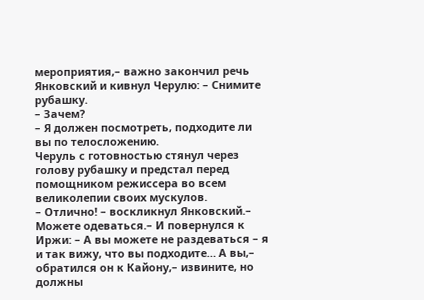мероприятия,– важно закончил речь Янковский и кивнул Черулю: – Снимите рубашку.
– Зачем?
– Я должен посмотреть, подходите ли вы по телосложению.
Черуль с готовностью стянул через голову рубашку и предстал перед помощником режиссера во всем великолепии своих мускулов.
– Отлично! – воскликнул Янковский.– Можете одеваться.– И повернулся к Иржи: – А вы можете не раздеваться – я и так вижу, что вы подходите… А вы,– обратился он к Кайону,– извините, но должны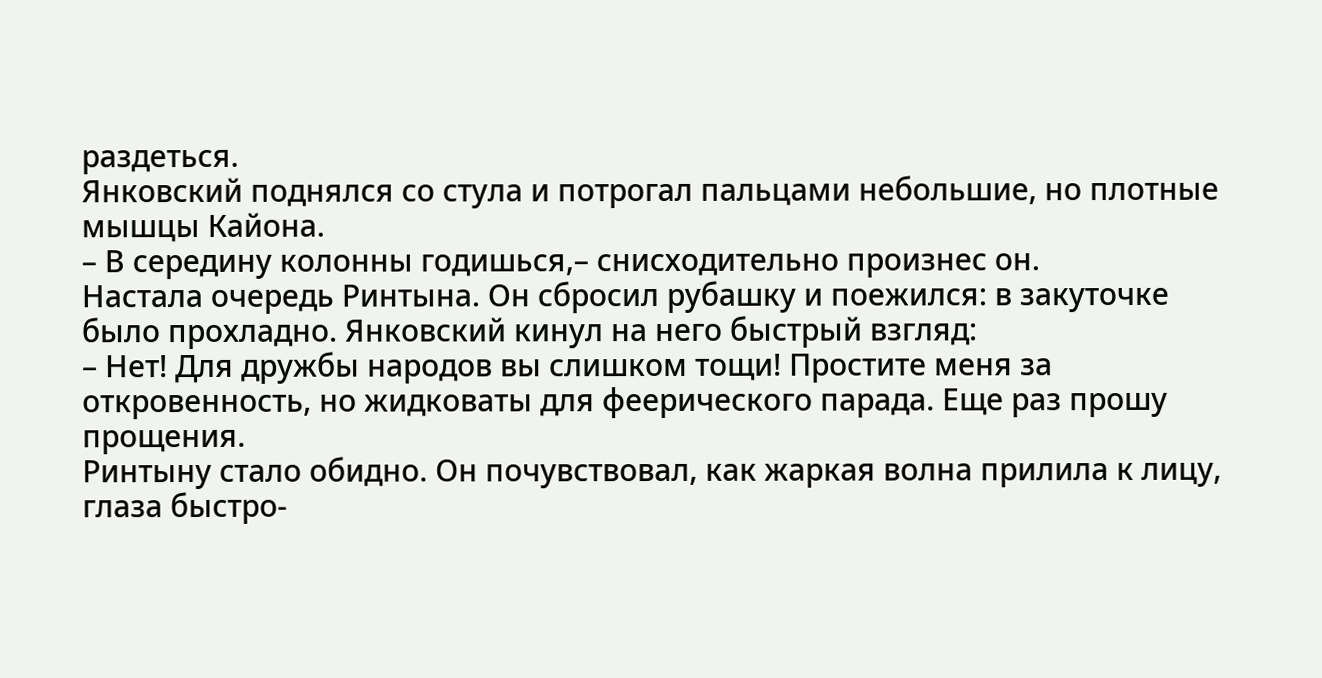раздеться.
Янковский поднялся со стула и потрогал пальцами небольшие, но плотные мышцы Кайона.
– В середину колонны годишься,– снисходительно произнес он.
Настала очередь Ринтына. Он сбросил рубашку и поежился: в закуточке было прохладно. Янковский кинул на него быстрый взгляд:
– Нет! Для дружбы народов вы слишком тощи! Простите меня за откровенность, но жидковаты для феерического парада. Еще раз прошу прощения.
Ринтыну стало обидно. Он почувствовал, как жаркая волна прилила к лицу, глаза быстро-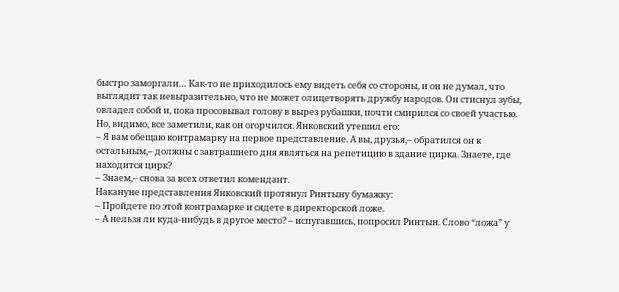быстро заморгали… Как-то не приходилось ему видеть себя со стороны, и он не думал, что выглядит так невыразительно, что не может олицетворять дружбу народов. Он стиснул зубы, овладел собой и, пока просовывал голову в вырез рубашки, почти смирился со своей участью.
Но, видимо, все заметили, как он огорчился. Янковский утешил его:
– Я вам обещаю контрамарку на первое представление. А вы, друзья,– обратился он к остальным,– должны с завтрашнего дня являться на репетицию в здание цирка. Знаете, где находится цирк?
– Знаем,– снова за всех ответил комендант.
Накануне представления Янковский протянул Ринтыну бумажку:
– Пройдете по этой контрамарке и сядете в директорской ложе.
– А нельзя ли куда-нибудь в другое место? – испугавшись, попросил Ринтын. Слово “ложа” у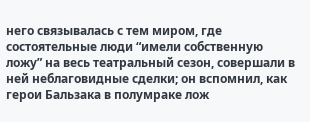него связывалась с тем миром, где состоятельные люди “имели собственную ложу” на весь театральный сезон, совершали в ней неблаговидные сделки; он вспомнил, как герои Бальзака в полумраке лож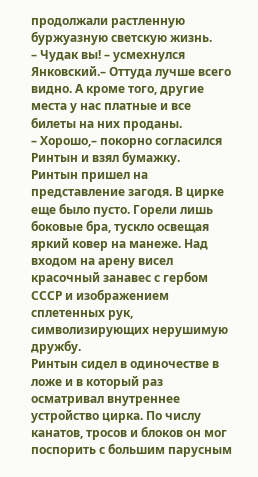продолжали растленную буржуазную светскую жизнь.
– Чудак вы! – усмехнулся Янковский.– Оттуда лучше всего видно. А кроме того, другие места у нас платные и все билеты на них проданы.
– Хорошо,– покорно согласился Ринтын и взял бумажку.
Ринтын пришел на представление загодя. В цирке еще было пусто. Горели лишь боковые бра, тускло освещая яркий ковер на манеже. Над входом на арену висел красочный занавес с гербом СССР и изображением сплетенных рук, символизирующих нерушимую дружбу.
Ринтын сидел в одиночестве в ложе и в который раз осматривал внутреннее устройство цирка. По числу канатов, тросов и блоков он мог поспорить с большим парусным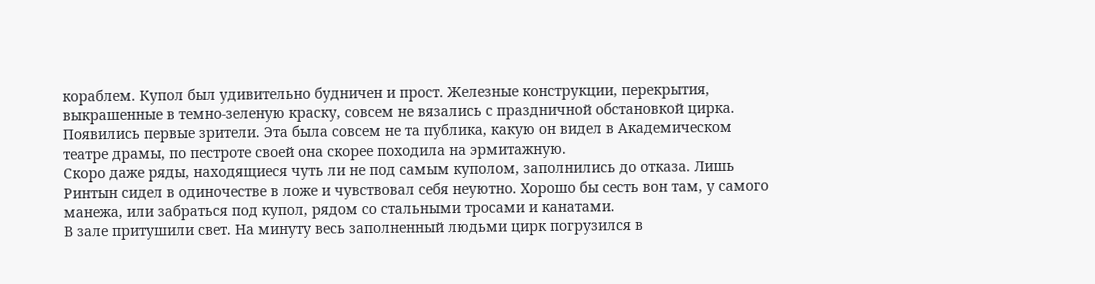кораблем. Купол был удивительно будничен и прост. Железные конструкции, перекрытия, выкрашенные в темно-зеленую краску, совсем не вязались с праздничной обстановкой цирка.
Появились первые зрители. Эта была совсем не та публика, какую он видел в Академическом театре драмы, по пестроте своей она скорее походила на эрмитажную.
Скоро даже ряды, находящиеся чуть ли не под самым куполом, заполнились до отказа. Лишь Ринтын сидел в одиночестве в ложе и чувствовал себя неуютно. Хорошо бы сесть вон там, у самого манежа, или забраться под купол, рядом со стальными тросами и канатами.
В зале притушили свет. На минуту весь заполненный людьми цирк погрузился в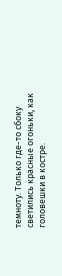темноту. Только где-то сбоку светились красные огоньки, как головешки в костре.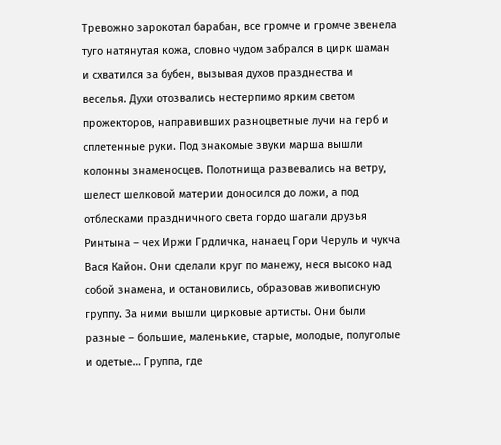Тревожно зарокотал барабан, все громче и громче звенела туго натянутая кожа, словно чудом забрался в цирк шаман и схватился за бубен, вызывая духов празднества и веселья. Духи отозвались нестерпимо ярким светом прожекторов, направивших разноцветные лучи на герб и сплетенные руки. Под знакомые звуки марша вышли колонны знаменосцев. Полотнища развевались на ветру, шелест шелковой материи доносился до ложи, а под отблесками праздничного света гордо шагали друзья Ринтына – чех Иржи Грдличка, нанаец Гори Черуль и чукча Вася Кайон. Они сделали круг по манежу, неся высоко над собой знамена, и остановились, образовав живописную группу. За ними вышли цирковые артисты. Они были разные – большие, маленькие, старые, молодые, полуголые и одетые… Группа, где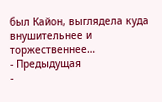был Кайон, выглядела куда внушительнее и торжественнее…
- Предыдущая
-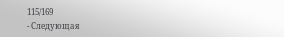115/169
- Следующая